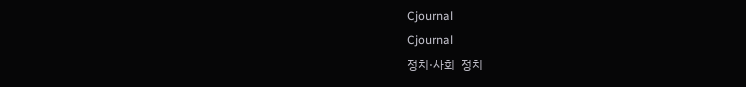Cjournal
Cjournal
정치·사회  정치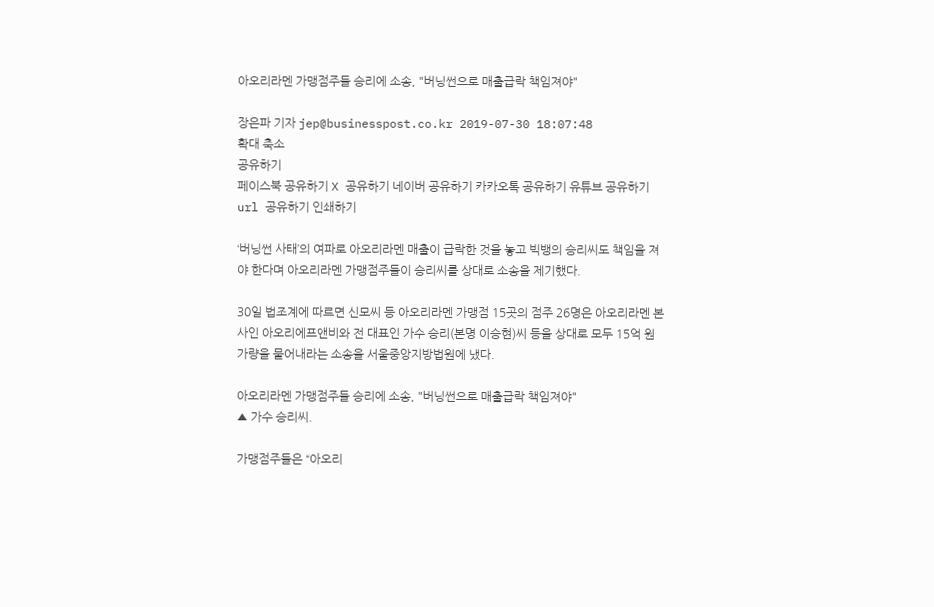아오리라멘 가맹점주들 승리에 소송, "버닝썬으로 매출급락 책임져야"

장은파 기자 jep@businesspost.co.kr 2019-07-30 18:07:48
확대 축소
공유하기
페이스북 공유하기 X 공유하기 네이버 공유하기 카카오톡 공유하기 유튜브 공유하기 url 공유하기 인쇄하기

‘버닝썬 사태’의 여파로 아오리라멘 매출이 급락한 것을 놓고 빅뱅의 승리씨도 책임을 져야 한다며 아오리라멘 가맹점주들이 승리씨를 상대로 소송을 제기했다.

30일 법조계에 따르면 신모씨 등 아오리라멘 가맹점 15곳의 점주 26명은 아오리라멘 본사인 아오리에프앤비와 전 대표인 가수 승리(본명 이승현)씨 등을 상대로 모두 15억 원가량을 물어내라는 소송을 서울중앙지방법원에 냈다.

아오리라멘 가맹점주들 승리에 소송, "버닝썬으로 매출급락 책임져야"
▲ 가수 승리씨.

가맹점주들은 “아오리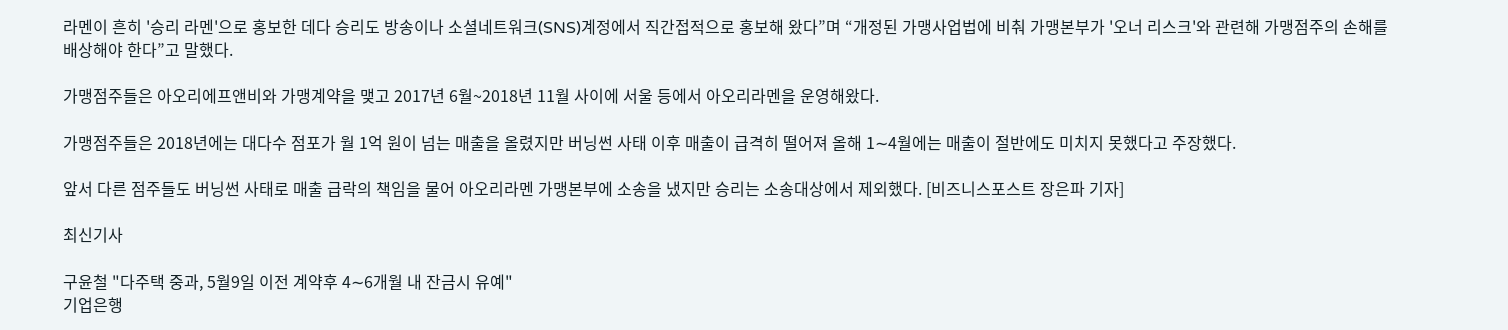라멘이 흔히 '승리 라멘'으로 홍보한 데다 승리도 방송이나 소셜네트워크(SNS)계정에서 직간접적으로 홍보해 왔다”며 “개정된 가맹사업법에 비춰 가맹본부가 '오너 리스크'와 관련해 가맹점주의 손해를 배상해야 한다”고 말했다.

가맹점주들은 아오리에프앤비와 가맹계약을 맺고 2017년 6월~2018년 11월 사이에 서울 등에서 아오리라멘을 운영해왔다.

가맹점주들은 2018년에는 대다수 점포가 월 1억 원이 넘는 매출을 올렸지만 버닝썬 사태 이후 매출이 급격히 떨어져 올해 1∼4월에는 매출이 절반에도 미치지 못했다고 주장했다.

앞서 다른 점주들도 버닝썬 사태로 매출 급락의 책임을 물어 아오리라멘 가맹본부에 소송을 냈지만 승리는 소송대상에서 제외했다. [비즈니스포스트 장은파 기자]

최신기사

구윤철 "다주택 중과, 5월9일 이전 계약후 4∼6개월 내 잔금시 유예"
기업은행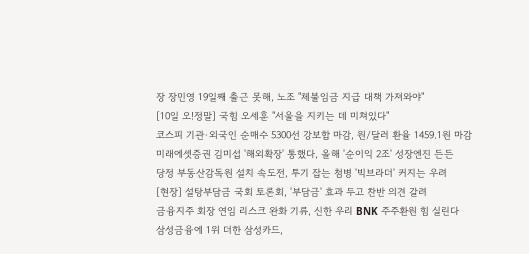장 장민영 19일째 출근 못해, 노조 "체불임금 지급 대책 가져와야"
[10일 오!정말] 국힘 오세훈 "서울을 지키는 데 미쳐있다"
코스피 기관·외국인 순매수 5300선 강보합 마감, 원/달러 환율 1459.1원 마감
미래에셋증권 김미섭 '해외확장' 통했다, 올해 '순이익 2조' 성장엔진 든든
당정 부동산감독원 설치 속도전, 투기 잡는 첨병 '빅브라더' 커지는 우려
[현장] 설탕부담금 국회 토론회, '부담금' 효과 두고 찬반 의견 갈려
금융지주 회장 연임 리스크 완화 기류, 신한 우리 BNK 주주환원 힘 실린다
삼성금융에 1위 더한 삼성카드,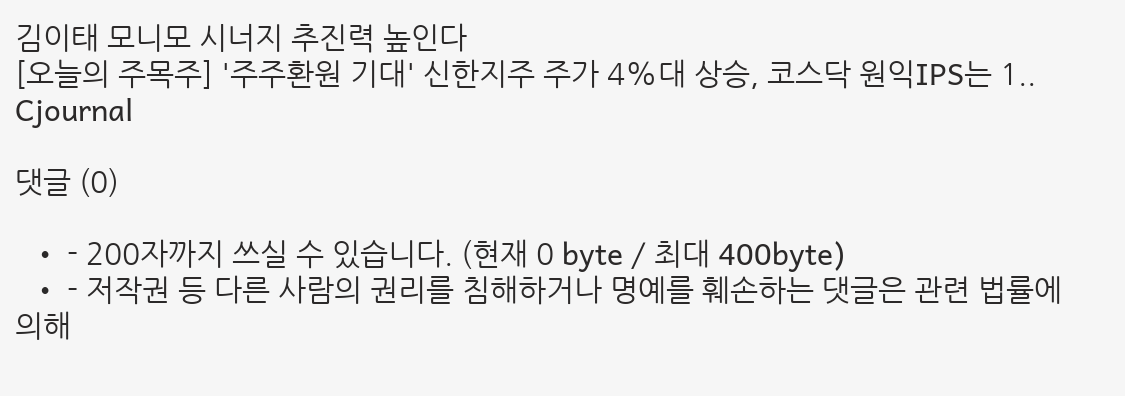김이태 모니모 시너지 추진력 높인다
[오늘의 주목주] '주주환원 기대' 신한지주 주가 4%대 상승, 코스닥 원익IPS는 1..
Cjournal

댓글 (0)

  • - 200자까지 쓰실 수 있습니다. (현재 0 byte / 최대 400byte)
  • - 저작권 등 다른 사람의 권리를 침해하거나 명예를 훼손하는 댓글은 관련 법률에 의해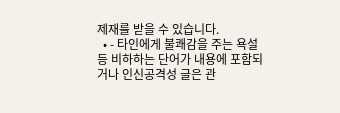제재를 받을 수 있습니다.
  • - 타인에게 불쾌감을 주는 욕설 등 비하하는 단어가 내용에 포함되거나 인신공격성 글은 관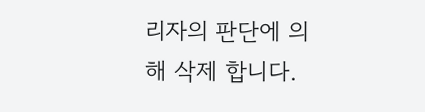리자의 판단에 의해 삭제 합니다.